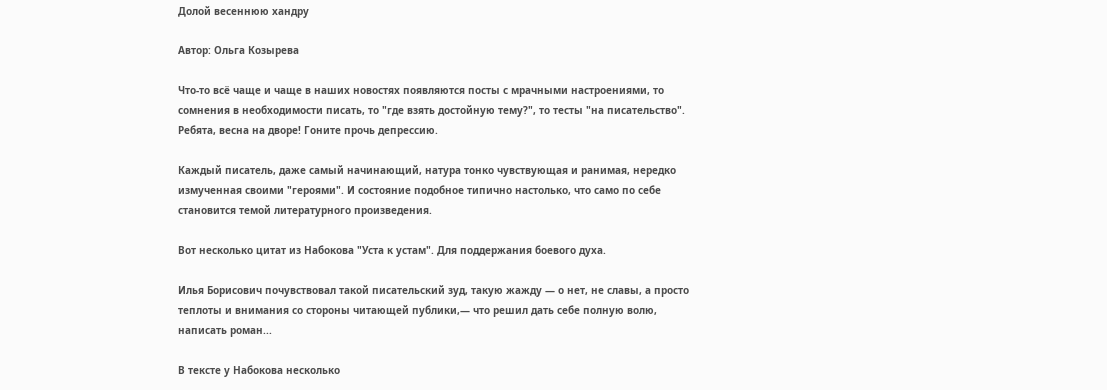Долой весеннюю хандру

Автор: Ольга Козырева

Что-то всё чаще и чаще в наших новостях появляются посты с мрачными настроениями, то  сомнения в необходимости писать, то "где взять достойную тему?", то тесты "на писательство". Ребята, весна на дворе! Гоните прочь депрессию.

Каждый писатель, даже самый начинающий, натура тонко чувствующая и ранимая, нередко измученная своими "героями". И состояние подобное типично настолько, что само по себе становится темой литературного произведения.

Вот несколько цитат из Набокова "Уста к устам". Для поддержания боевого духа.

Илья Борисович почувствовал такой писательский зуд, такую жажду — о нет, не славы, а просто теплоты и внимания со стороны читающей публики,— что решил дать себе полную волю, написать роман...

В тексте у Набокова несколько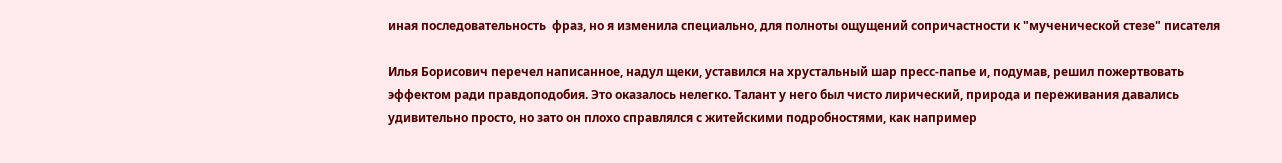иная последовательность  фраз, но я изменила специально, для полноты ощущений сопричастности к "мученической стезе" писателя

Илья Борисович перечел написанное, надул щеки, уставился на хрустальный шар пресс-папье и, подумав, решил пожертвовать эффектом ради правдоподобия. Это оказалось нелегко. Талант у него был чисто лирический, природа и переживания давались удивительно просто, но зато он плохо справлялся с житейскими подробностями, как например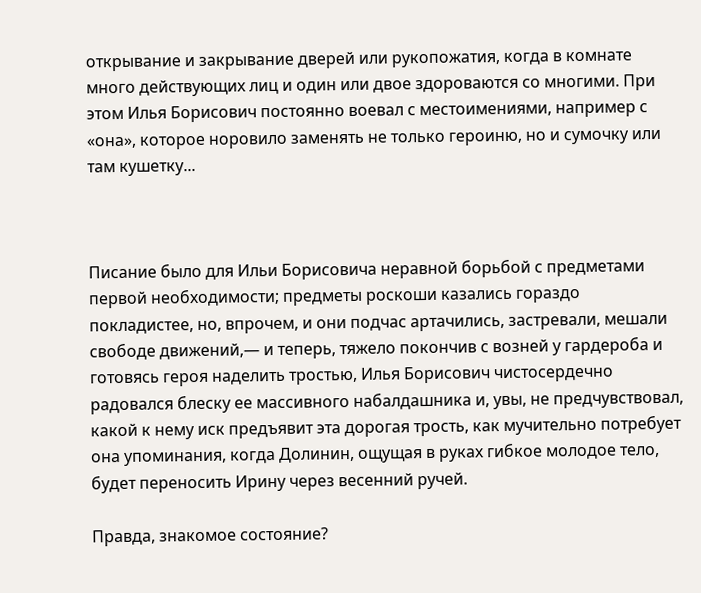открывание и закрывание дверей или рукопожатия, когда в комнате много действующих лиц и один или двое здороваются со многими. При этом Илья Борисович постоянно воевал с местоимениями, например с «она», которое норовило заменять не только героиню, но и сумочку или там кушетку...



Писание было для Ильи Борисовича неравной борьбой с предметами первой необходимости; предметы роскоши казались гораздо покладистее, но, впрочем, и они подчас артачились, застревали, мешали свободе движений,— и теперь, тяжело покончив с возней у гардероба и готовясь героя наделить тростью, Илья Борисович чистосердечно радовался блеску ее массивного набалдашника и, увы, не предчувствовал, какой к нему иск предъявит эта дорогая трость, как мучительно потребует она упоминания, когда Долинин, ощущая в руках гибкое молодое тело, будет переносить Ирину через весенний ручей.

Правда, знакомое состояние?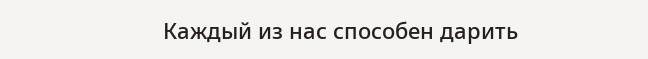Каждый из нас способен дарить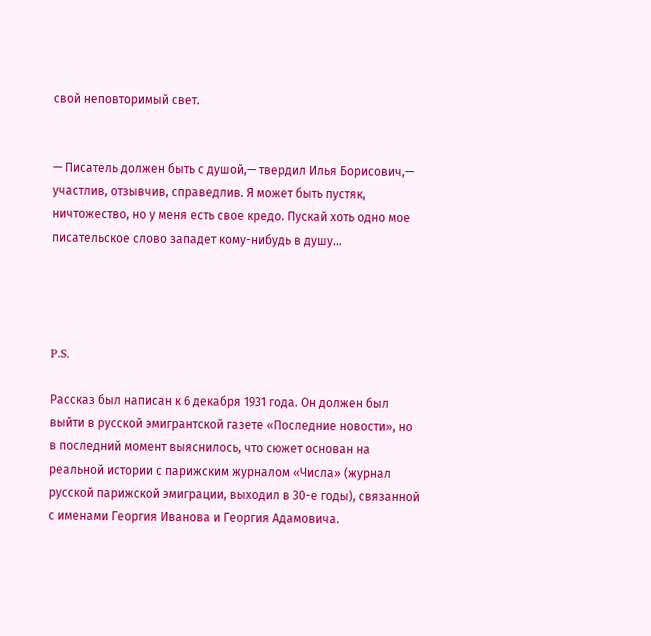свой неповторимый свет.


— Писатель должен быть с душой,— твердил Илья Борисович,— участлив, отзывчив, справедлив. Я может быть пустяк, ничтожество, но у меня есть свое кредо. Пускай хоть одно мое писательское слово западет кому-нибудь в душу…




P.S.

Рассказ был написан к 6 декабря 1931 года. Он должен был выйти в русской эмигрантской газете «Последние новости», но в последний момент выяснилось, что сюжет основан на реальной истории с парижским журналом «Числа» (журнал русской парижской эмиграции, выходил в 30-е годы), связанной с именами Георгия Иванова и Георгия Адамовича.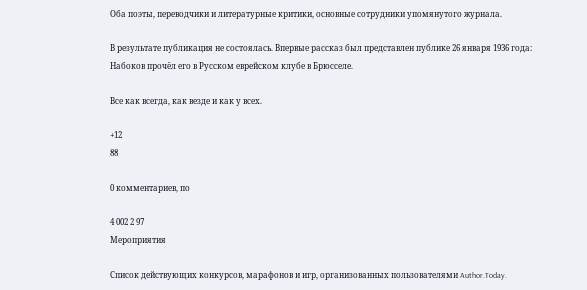Оба поэты, переводчики и литературные критики, основные сотрудники упомянутого журнала.

В результате публикация не состоялась. Впервые рассказ был представлен публике 26 января 1936 года: Набоков прочёл его в Русском еврейском клубе в Брюсселе.

Все как всегда, как везде и как у всех.

+12
88

0 комментариев, по

4 002 2 97
Мероприятия

Список действующих конкурсов, марафонов и игр, организованных пользователями Author.Today.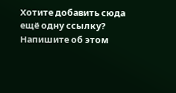Хотите добавить сюда ещё одну ссылку? Напишите об этом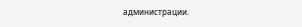администрации.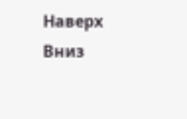Наверх Вниз